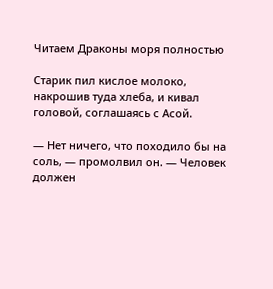Читаем Драконы моря полностью

Старик пил кислое молоко, накрошив туда хлеба, и кивал головой, соглашаясь с Асой.

— Нет ничего, что походило бы на соль, — промолвил он. — Человек должен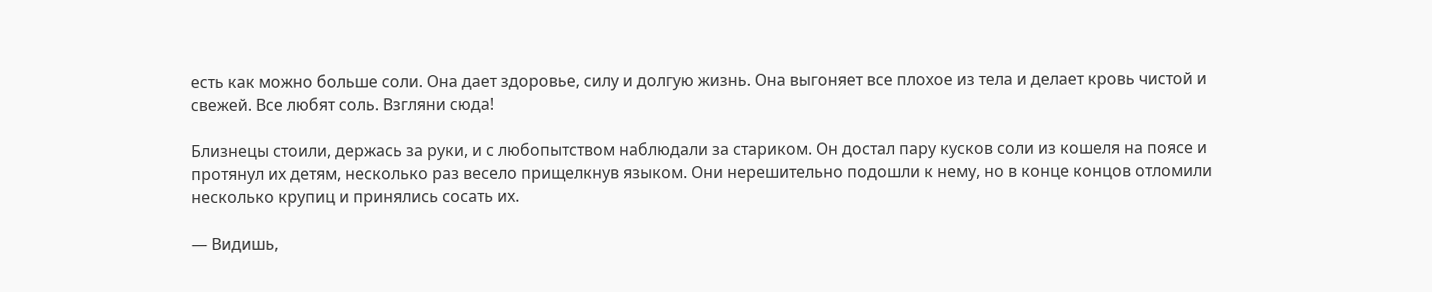есть как можно больше соли. Она дает здоровье, силу и долгую жизнь. Она выгоняет все плохое из тела и делает кровь чистой и свежей. Все любят соль. Взгляни сюда!

Близнецы стоили, держась за руки, и с любопытством наблюдали за стариком. Он достал пару кусков соли из кошеля на поясе и протянул их детям, несколько раз весело прищелкнув языком. Они нерешительно подошли к нему, но в конце концов отломили несколько крупиц и принялись сосать их.

— Видишь,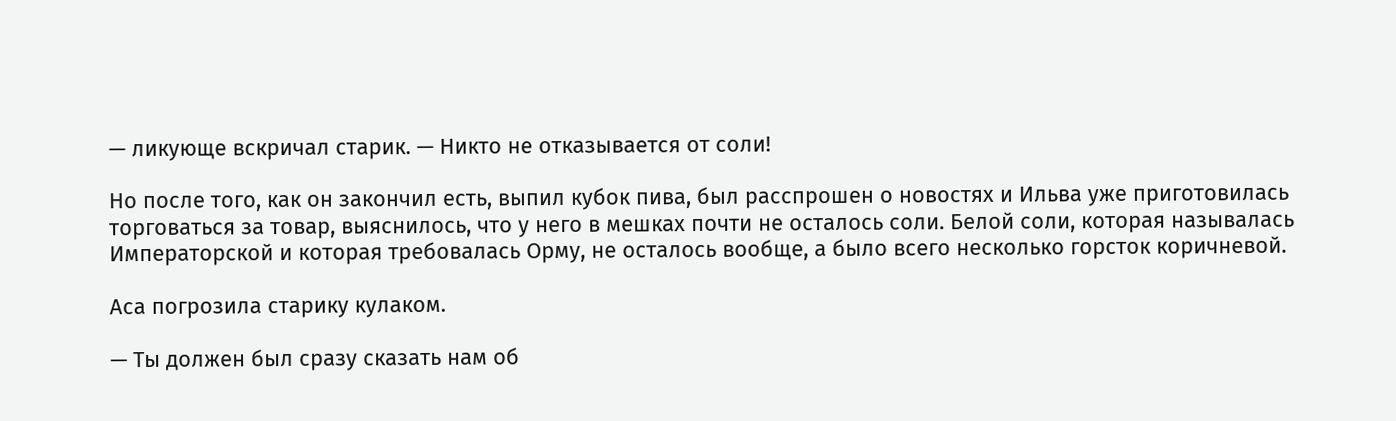— ликующе вскричал старик. — Никто не отказывается от соли!

Но после того, как он закончил есть, выпил кубок пива, был расспрошен о новостях и Ильва уже приготовилась торговаться за товар, выяснилось, что у него в мешках почти не осталось соли. Белой соли, которая называлась Императорской и которая требовалась Орму, не осталось вообще, а было всего несколько горсток коричневой.

Аса погрозила старику кулаком.

— Ты должен был сразу сказать нам об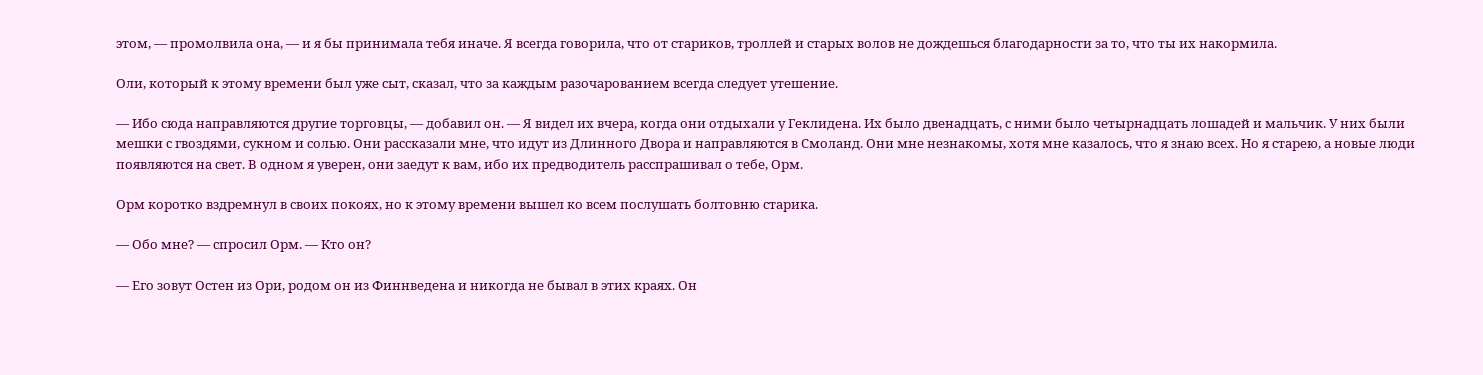этом, — промолвила она, — и я бы принимала тебя иначе. Я всегда говорила, что от стариков, троллей и старых волов не дождешься благодарности за то, что ты их накормила.

Оли, который к этому времени был уже сыт, сказал, что за каждым разочарованием всегда следует утешение.

— Ибо сюда направляются другие торговцы, — добавил он. — Я видел их вчера, когда они отдыхали у Геклидена. Их было двенадцать, с ними было четырнадцать лошадей и мальчик. У них были мешки с гвоздями, сукном и солью. Они рассказали мне, что идут из Длинного Двора и направляются в Смоланд. Они мне незнакомы, хотя мне казалось, что я знаю всех. Но я старею, а новые люди появляются на свет. В одном я уверен, они заедут к вам, ибо их предводитель расспрашивал о тебе, Орм.

Орм коротко вздремнул в своих покоях, но к этому времени вышел ко всем послушать болтовню старика.

— Обо мне? — спросил Орм. — Кто он?

— Его зовут Остен из Ори, родом он из Финнведена и никогда не бывал в этих краях. Он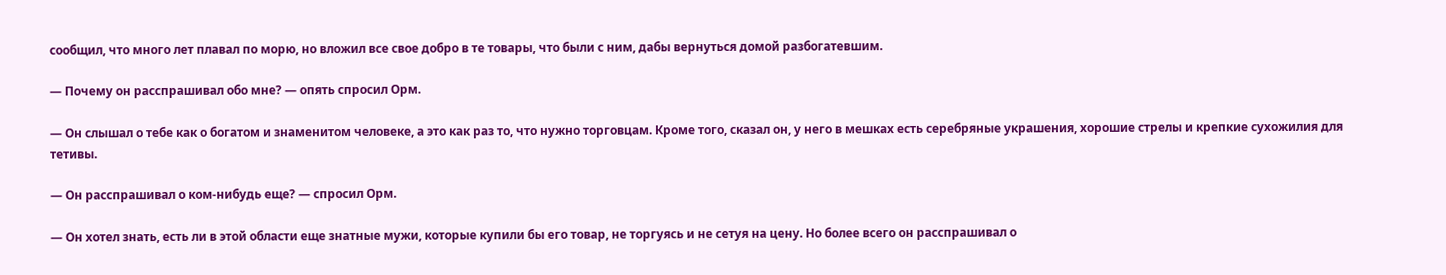сообщил, что много лет плавал по морю, но вложил все свое добро в те товары, что были с ним, дабы вернуться домой разбогатевшим.

— Почему он расспрашивал обо мне? — опять спросил Орм.

— Он слышал о тебе как о богатом и знаменитом человеке, а это как раз то, что нужно торговцам. Кроме того, сказал он, у него в мешках есть серебряные украшения, хорошие стрелы и крепкие сухожилия для тетивы.

— Он расспрашивал о ком-нибудь еще? — спросил Орм.

— Он хотел знать, есть ли в этой области еще знатные мужи, которые купили бы его товар, не торгуясь и не сетуя на цену. Но более всего он расспрашивал о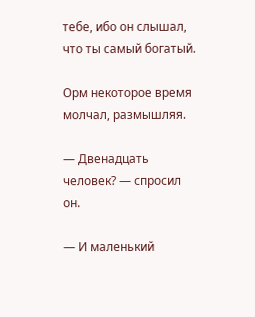тебе, ибо он слышал, что ты самый богатый.

Орм некоторое время молчал, размышляя.

— Двенадцать человек? — спросил он.

— И маленький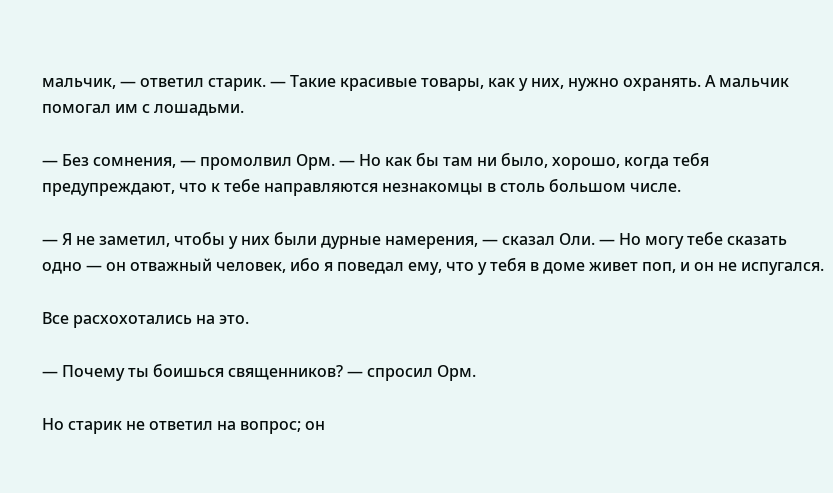мальчик, — ответил старик. — Такие красивые товары, как у них, нужно охранять. А мальчик помогал им с лошадьми.

— Без сомнения, — промолвил Орм. — Но как бы там ни было, хорошо, когда тебя предупреждают, что к тебе направляются незнакомцы в столь большом числе.

— Я не заметил, чтобы у них были дурные намерения, — сказал Оли. — Но могу тебе сказать одно — он отважный человек, ибо я поведал ему, что у тебя в доме живет поп, и он не испугался.

Все расхохотались на это.

— Почему ты боишься священников? — спросил Орм.

Но старик не ответил на вопрос; он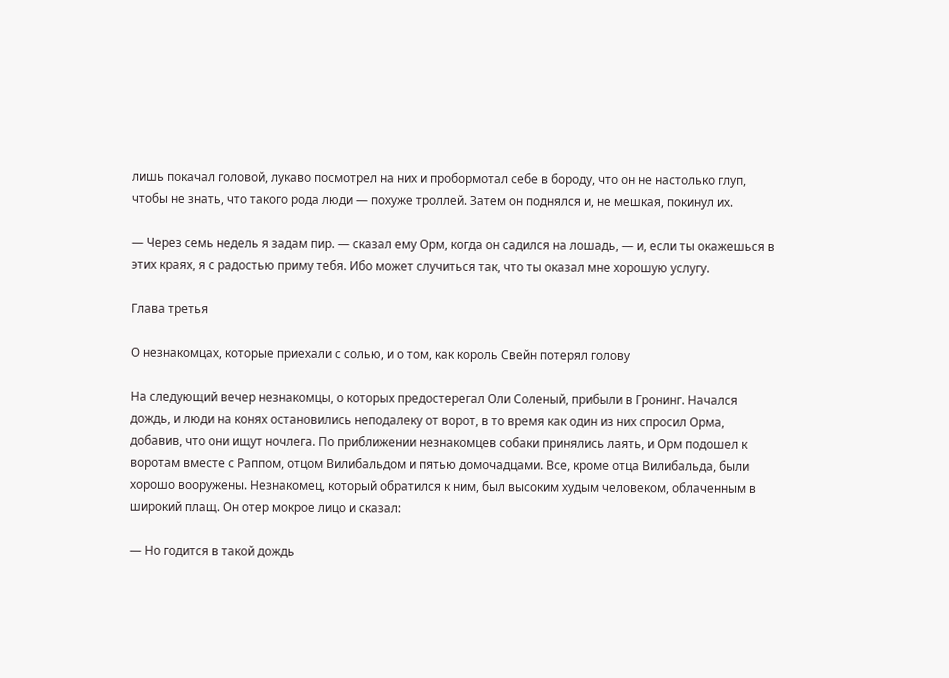лишь покачал головой, лукаво посмотрел на них и пробормотал себе в бороду, что он не настолько глуп, чтобы не знать, что такого рода люди — похуже троллей. Затем он поднялся и, не мешкая, покинул их.

— Через семь недель я задам пир. — сказал ему Орм, когда он садился на лошадь, — и, если ты окажешься в этих краях, я с радостью приму тебя. Ибо может случиться так, что ты оказал мне хорошую услугу.

Глава третья

О незнакомцах, которые приехали с солью, и о том, как король Свейн потерял голову

На следующий вечер незнакомцы, о которых предостерегал Оли Соленый, прибыли в Гронинг. Начался дождь, и люди на конях остановились неподалеку от ворот, в то время как один из них спросил Орма, добавив, что они ищут ночлега. По приближении незнакомцев собаки принялись лаять, и Орм подошел к воротам вместе с Раппом, отцом Вилибальдом и пятью домочадцами. Все, кроме отца Вилибальда, были хорошо вооружены. Незнакомец, который обратился к ним, был высоким худым человеком, облаченным в широкий плащ. Он отер мокрое лицо и сказал:

— Но годится в такой дождь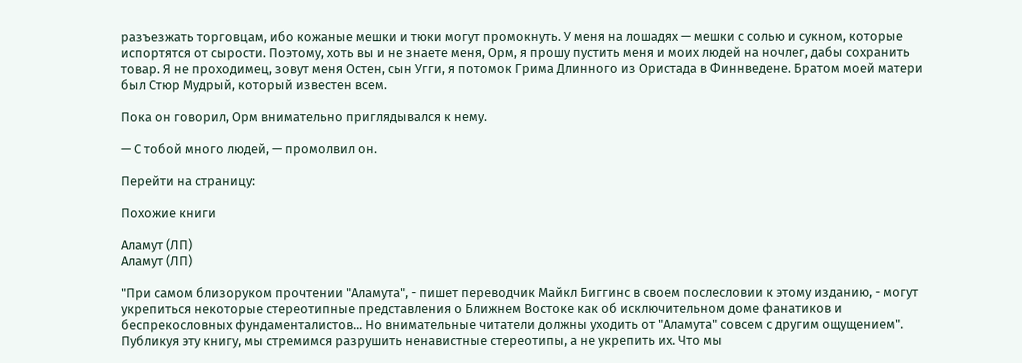разъезжать торговцам, ибо кожаные мешки и тюки могут промокнуть. У меня на лошадях — мешки с солью и сукном, которые испортятся от сырости. Поэтому, хоть вы и не знаете меня, Орм, я прошу пустить меня и моих людей на ночлег, дабы сохранить товар. Я не проходимец, зовут меня Остен, сын Угги, я потомок Грима Длинного из Ористада в Финнведене. Братом моей матери был Стюр Мудрый, который известен всем.

Пока он говорил, Орм внимательно приглядывался к нему.

— С тобой много людей, — промолвил он.

Перейти на страницу:

Похожие книги

Аламут (ЛП)
Аламут (ЛП)

"При самом близоруком прочтении "Аламута", - пишет переводчик Майкл Биггинс в своем послесловии к этому изданию, - могут укрепиться некоторые стереотипные представления о Ближнем Востоке как об исключительном доме фанатиков и беспрекословных фундаменталистов... Но внимательные читатели должны уходить от "Аламута" совсем с другим ощущением".   Публикуя эту книгу, мы стремимся разрушить ненавистные стереотипы, а не укрепить их. Что мы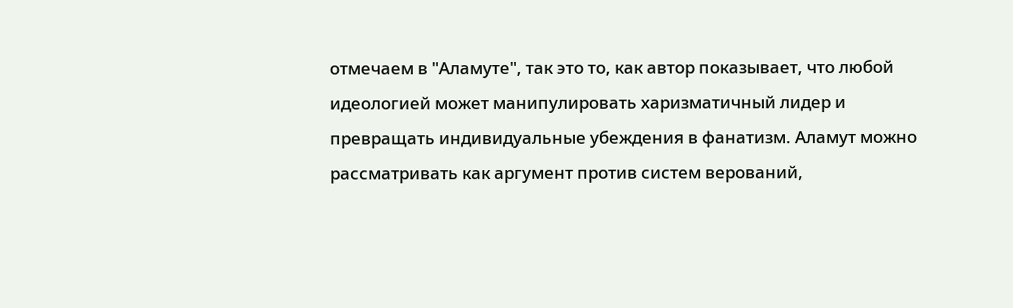отмечаем в "Аламуте", так это то, как автор показывает, что любой идеологией может манипулировать харизматичный лидер и превращать индивидуальные убеждения в фанатизм. Аламут можно рассматривать как аргумент против систем верований,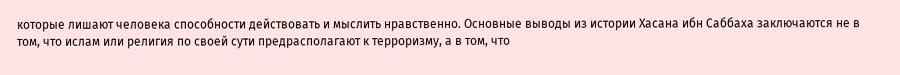которые лишают человека способности действовать и мыслить нравственно. Основные выводы из истории Хасана ибн Саббаха заключаются не в том, что ислам или религия по своей сути предрасполагают к терроризму, а в том, что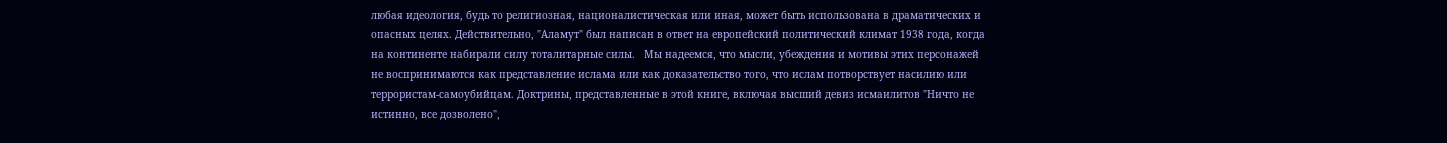любая идеология, будь то религиозная, националистическая или иная, может быть использована в драматических и опасных целях. Действительно, "Аламут" был написан в ответ на европейский политический климат 1938 года, когда на континенте набирали силу тоталитарные силы.   Мы надеемся, что мысли, убеждения и мотивы этих персонажей не воспринимаются как представление ислама или как доказательство того, что ислам потворствует насилию или террористам-самоубийцам. Доктрины, представленные в этой книге, включая высший девиз исмаилитов "Ничто не истинно, все дозволено",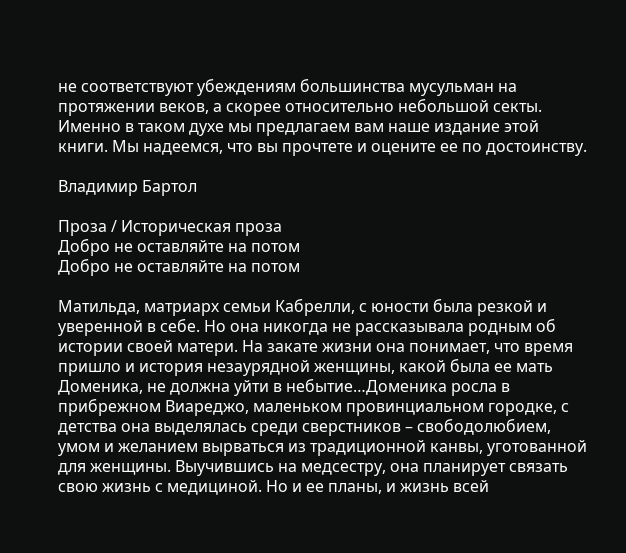не соответствуют убеждениям большинства мусульман на протяжении веков, а скорее относительно небольшой секты.   Именно в таком духе мы предлагаем вам наше издание этой книги. Мы надеемся, что вы прочтете и оцените ее по достоинству.

Владимир Бартол

Проза / Историческая проза
Добро не оставляйте на потом
Добро не оставляйте на потом

Матильда, матриарх семьи Кабрелли, с юности была резкой и уверенной в себе. Но она никогда не рассказывала родным об истории своей матери. На закате жизни она понимает, что время пришло и история незаурядной женщины, какой была ее мать Доменика, не должна уйти в небытие…Доменика росла в прибрежном Виареджо, маленьком провинциальном городке, с детства она выделялась среди сверстников – свободолюбием, умом и желанием вырваться из традиционной канвы, уготованной для женщины. Выучившись на медсестру, она планирует связать свою жизнь с медициной. Но и ее планы, и жизнь всей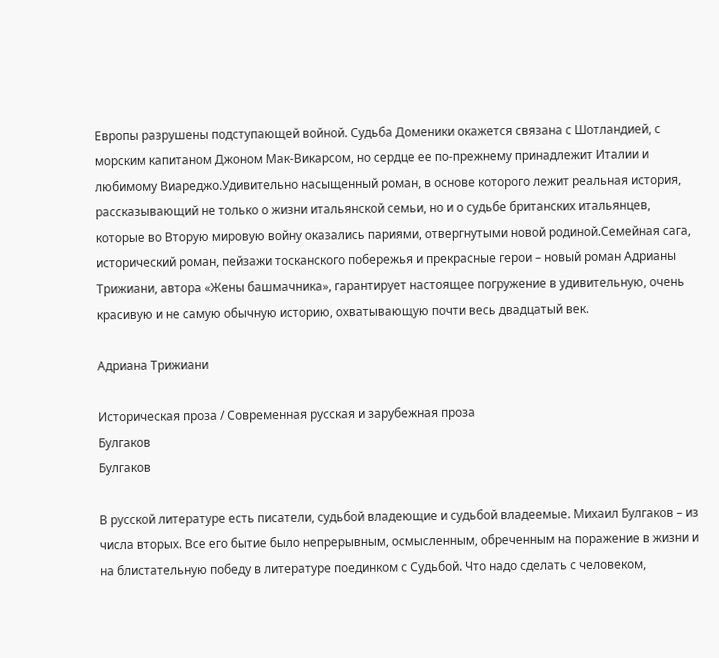Европы разрушены подступающей войной. Судьба Доменики окажется связана с Шотландией, с морским капитаном Джоном Мак-Викарсом, но сердце ее по-прежнему принадлежит Италии и любимому Виареджо.Удивительно насыщенный роман, в основе которого лежит реальная история, рассказывающий не только о жизни итальянской семьи, но и о судьбе британских итальянцев, которые во Вторую мировую войну оказались париями, отвергнутыми новой родиной.Семейная сага, исторический роман, пейзажи тосканского побережья и прекрасные герои – новый роман Адрианы Трижиани, автора «Жены башмачника», гарантирует настоящее погружение в удивительную, очень красивую и не самую обычную историю, охватывающую почти весь двадцатый век.

Адриана Трижиани

Историческая проза / Современная русская и зарубежная проза
Булгаков
Булгаков

В русской литературе есть писатели, судьбой владеющие и судьбой владеемые. Михаил Булгаков – из числа вторых. Все его бытие было непрерывным, осмысленным, обреченным на поражение в жизни и на блистательную победу в литературе поединком с Судьбой. Что надо сделать с человеком,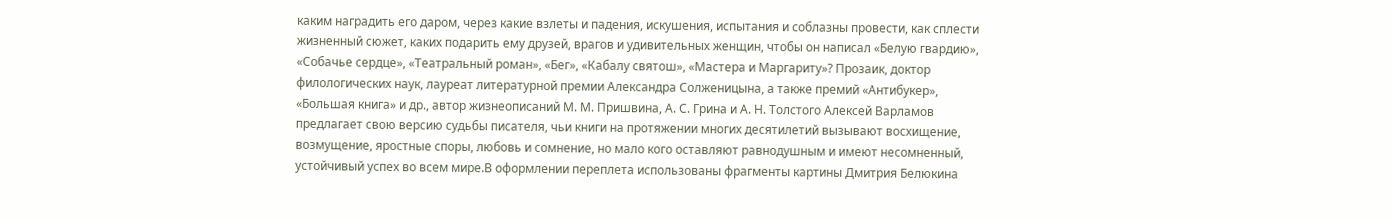каким наградить его даром, через какие взлеты и падения, искушения, испытания и соблазны провести, как сплести жизненный сюжет, каких подарить ему друзей, врагов и удивительных женщин, чтобы он написал «Белую гвардию», «Собачье сердце», «Театральный роман», «Бег», «Кабалу святош», «Мастера и Маргариту»? Прозаик, доктор филологических наук, лауреат литературной премии Александра Солженицына, а также премий «Антибукер», «Большая книга» и др., автор жизнеописаний М. М. Пришвина, А. С. Грина и А. Н. Толстого Алексей Варламов предлагает свою версию судьбы писателя, чьи книги на протяжении многих десятилетий вызывают восхищение, возмущение, яростные споры, любовь и сомнение, но мало кого оставляют равнодушным и имеют несомненный, устойчивый успех во всем мире.В оформлении переплета использованы фрагменты картины Дмитрия Белюкина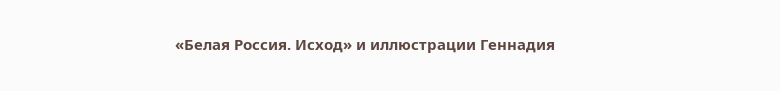«Белая Россия. Исход» и иллюстрации Геннадия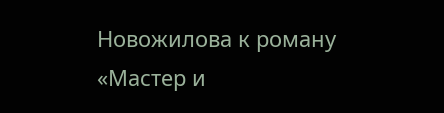Новожилова к роману «Мастер и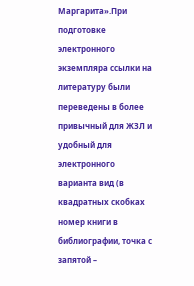Маргарита».При подготовке электронного экземпляра ссылки на литературу были переведены в более привычный для ЖЗЛ и удобный для электронного варианта вид (в квадратных скобках номер книги в библиографии, точка с запятой –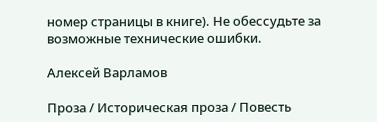номер страницы в книге). Не обессудьте за возможные технические ошибки.

Алексей Варламов

Проза / Историческая проза / Повесть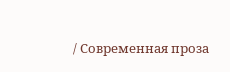/ Современная проза